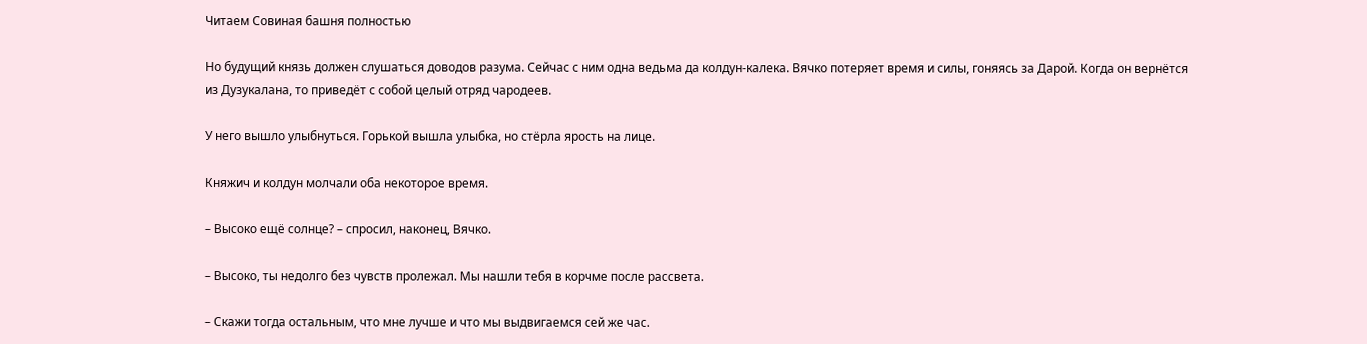Читаем Совиная башня полностью

Но будущий князь должен слушаться доводов разума. Сейчас с ним одна ведьма да колдун-калека. Вячко потеряет время и силы, гоняясь за Дарой. Когда он вернётся из Дузукалана, то приведёт с собой целый отряд чародеев.

У него вышло улыбнуться. Горькой вышла улыбка, но стёрла ярость на лице.

Княжич и колдун молчали оба некоторое время.

– Высоко ещё солнце? – спросил, наконец, Вячко.

– Высоко, ты недолго без чувств пролежал. Мы нашли тебя в корчме после рассвета.

– Скажи тогда остальным, что мне лучше и что мы выдвигаемся сей же час.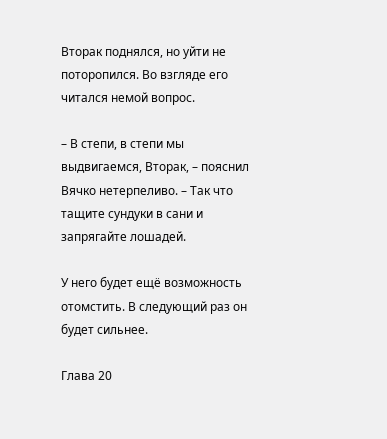Вторак поднялся, но уйти не поторопился. Во взгляде его читался немой вопрос.

– В степи, в степи мы выдвигаемся, Вторак, – пояснил Вячко нетерпеливо. – Так что тащите сундуки в сани и запрягайте лошадей.

У него будет ещё возможность отомстить. В следующий раз он будет сильнее.

Глава 20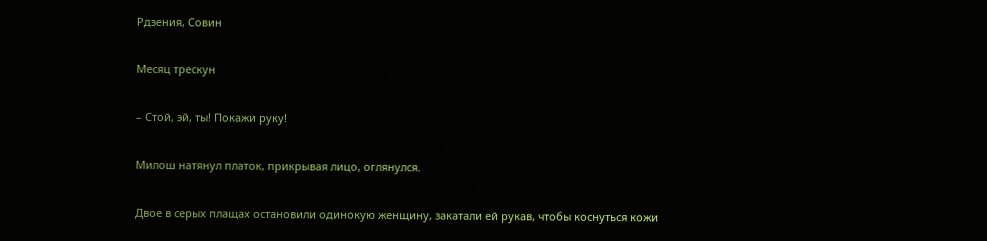Рдзения, Совин

Месяц трескун

– Стой, эй, ты! Покажи руку!

Милош натянул платок, прикрывая лицо, оглянулся.

Двое в серых плащах остановили одинокую женщину, закатали ей рукав, чтобы коснуться кожи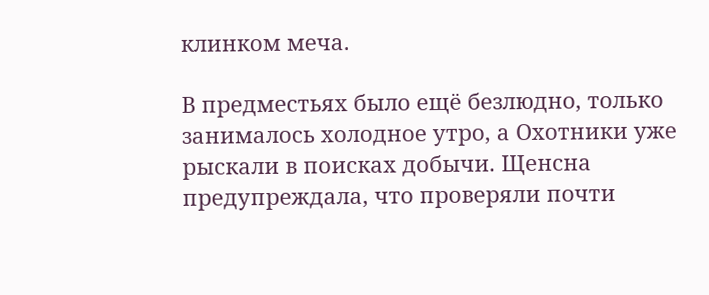клинком меча.

В предместьях было ещё безлюдно, только занималось холодное утро, а Охотники уже рыскали в поисках добычи. Щенсна предупреждала, что проверяли почти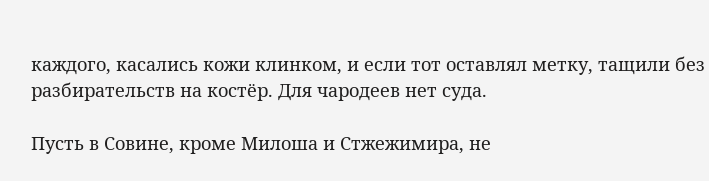каждого, касались кожи клинком, и если тот оставлял метку, тащили без разбирательств на костёр. Для чародеев нет суда.

Пусть в Совине, кроме Милоша и Стжежимира, не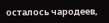осталось чародеев,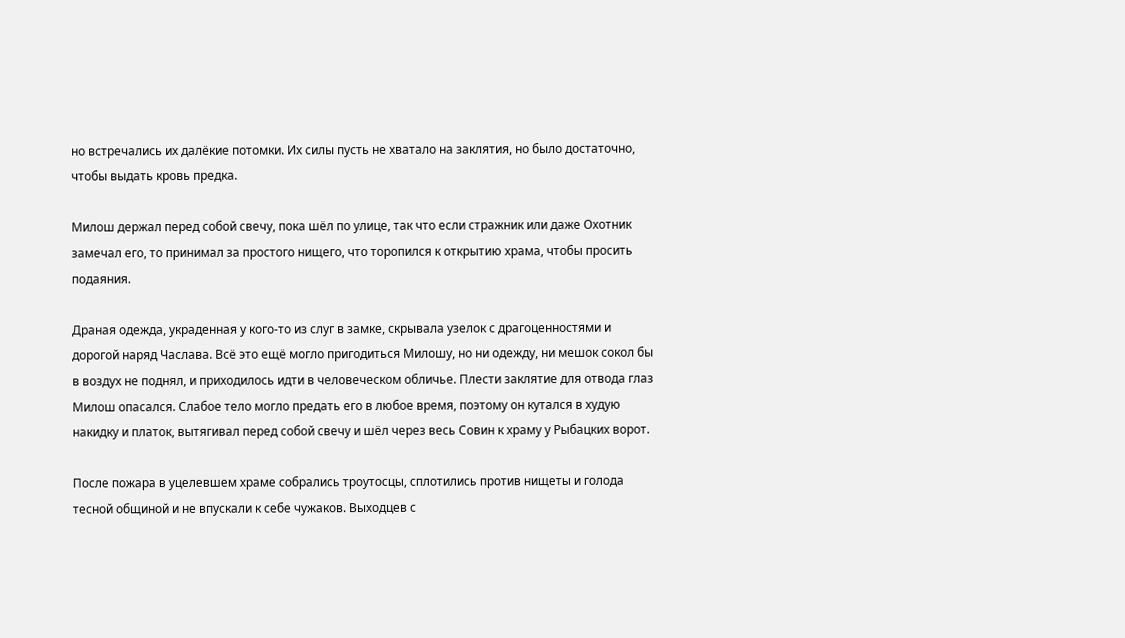но встречались их далёкие потомки. Их силы пусть не хватало на заклятия, но было достаточно, чтобы выдать кровь предка.

Милош держал перед собой свечу, пока шёл по улице, так что если стражник или даже Охотник замечал его, то принимал за простого нищего, что торопился к открытию храма, чтобы просить подаяния.

Драная одежда, украденная у кого-то из слуг в замке, скрывала узелок с драгоценностями и дорогой наряд Часлава. Всё это ещё могло пригодиться Милошу, но ни одежду, ни мешок сокол бы в воздух не поднял, и приходилось идти в человеческом обличье. Плести заклятие для отвода глаз Милош опасался. Слабое тело могло предать его в любое время, поэтому он кутался в худую накидку и платок, вытягивал перед собой свечу и шёл через весь Совин к храму у Рыбацких ворот.

После пожара в уцелевшем храме собрались троутосцы, сплотились против нищеты и голода тесной общиной и не впускали к себе чужаков. Выходцев с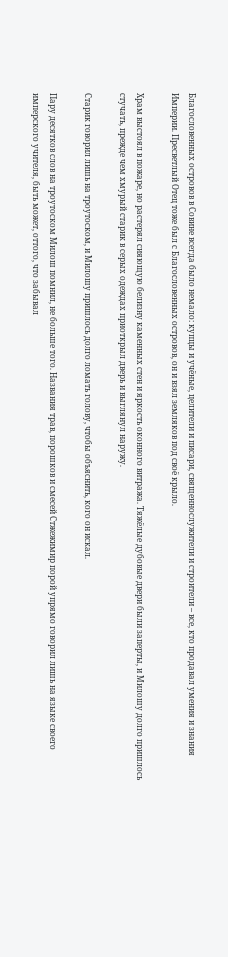Благословенных островов в Совине всегда было немало: купцы и учёные, целители и писари, священнослужители и строители – все, кто продавал умения и знания Империи. Пресветлый Отец тоже был с Благословенных островов, он и взял земляков под своё крыло.

Храм выстоял в пожаре, но растерял сияющую белизну каменных стен и яркость оконного витража. Тяжёлые дубовые двери были заперты, и Милошу долго пришлось стучать, прежде чем хмурый старик в серых одеждах приоткрыл дверь и выглянул наружу.

Старик говорил лишь на троутоском, и Милошу пришлось долго ломать голову, чтобы объяснить, кого он искал.

Пару десятков слов на троутоском Милош помнил, не больше того. Названия трав, порошков и смесей Стжежимир порой упрямо говорил лишь на языке своего имперского учителя, быть может, оттого, что забывал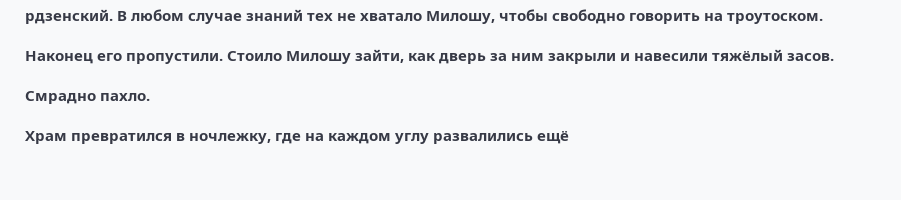рдзенский. В любом случае знаний тех не хватало Милошу, чтобы свободно говорить на троутоском.

Наконец его пропустили. Стоило Милошу зайти, как дверь за ним закрыли и навесили тяжёлый засов.

Смрадно пахло.

Храм превратился в ночлежку, где на каждом углу развалились ещё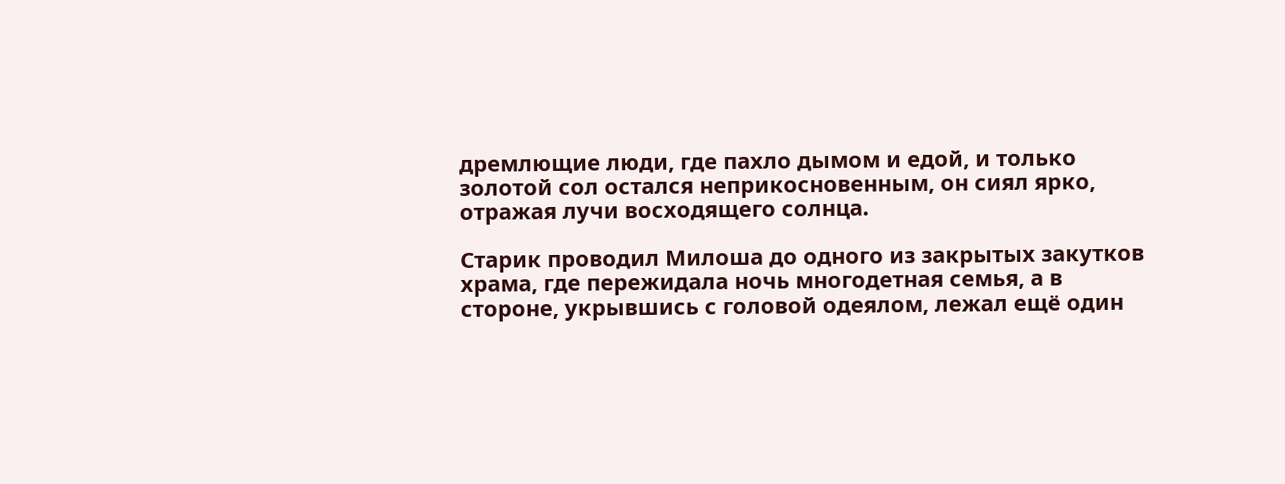дремлющие люди, где пахло дымом и едой, и только золотой сол остался неприкосновенным, он сиял ярко, отражая лучи восходящего солнца.

Старик проводил Милоша до одного из закрытых закутков храма, где пережидала ночь многодетная семья, а в стороне, укрывшись с головой одеялом, лежал ещё один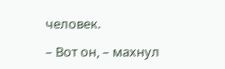человек.

– Вот он, – махнул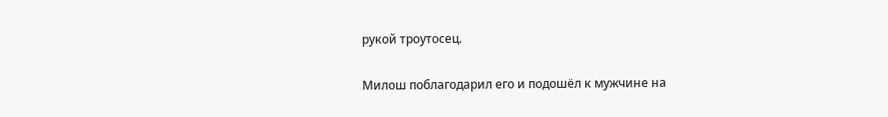рукой троутосец.

Милош поблагодарил его и подошёл к мужчине на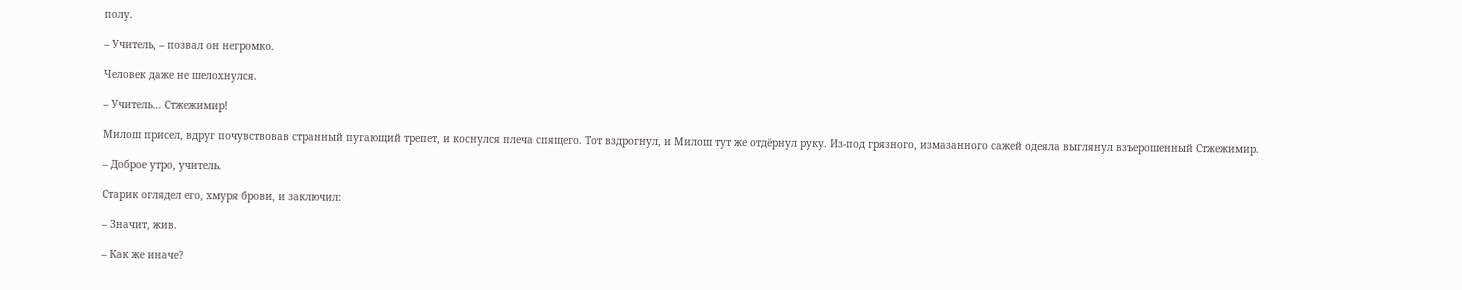полу.

– Учитель, – позвал он негромко.

Человек даже не шелохнулся.

– Учитель… Стжежимир!

Милош присел, вдруг почувствовав странный пугающий трепет, и коснулся плеча спящего. Тот вздрогнул, и Милош тут же отдёрнул руку. Из-под грязного, измазанного сажей одеяла выглянул взъерошенный Стжежимир.

– Доброе утро, учитель.

Старик оглядел его, хмуря брови, и заключил:

– Значит, жив.

– Как же иначе?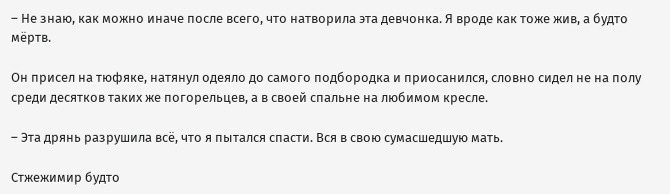– Не знаю, как можно иначе после всего, что натворила эта девчонка. Я вроде как тоже жив, а будто мёртв.

Он присел на тюфяке, натянул одеяло до самого подбородка и приосанился, словно сидел не на полу среди десятков таких же погорельцев, а в своей спальне на любимом кресле.

– Эта дрянь разрушила всё, что я пытался спасти. Вся в свою сумасшедшую мать.

Стжежимир будто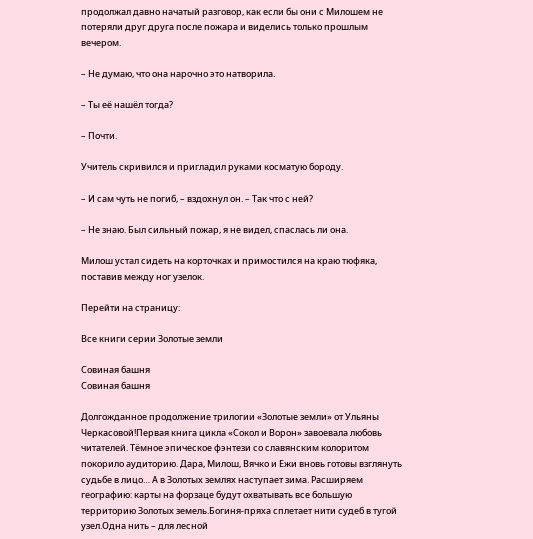продолжал давно начатый разговор, как если бы они с Милошем не потеряли друг друга после пожара и виделись только прошлым вечером.

– Не думаю, что она нарочно это натворила.

– Ты её нашёл тогда?

– Почти.

Учитель скривился и пригладил руками косматую бороду.

– И сам чуть не погиб, – вздохнул он. – Так что с ней?

– Не знаю. Был сильный пожар, я не видел, спаслась ли она.

Милош устал сидеть на корточках и примостился на краю тюфяка, поставив между ног узелок.

Перейти на страницу:

Все книги серии Золотые земли

Совиная башня
Совиная башня

Долгожданное продолжение трилогии «Золотые земли» от Ульяны Черкасовой!Первая книга цикла «Сокол и Ворон» завоевала любовь читателей. Тёмное эпическое фэнтези со славянским колоритом покорило аудиторию. Дара, Милош, Вячко и Ежи вновь готовы взглянуть судьбе в лицо… А в Золотых землях наступает зима. Расширяем географию: карты на форзаце будут охватывать все большую территорию Золотых земель.Богиня-пряха сплетает нити судеб в тугой узел.Одна нить – для лесной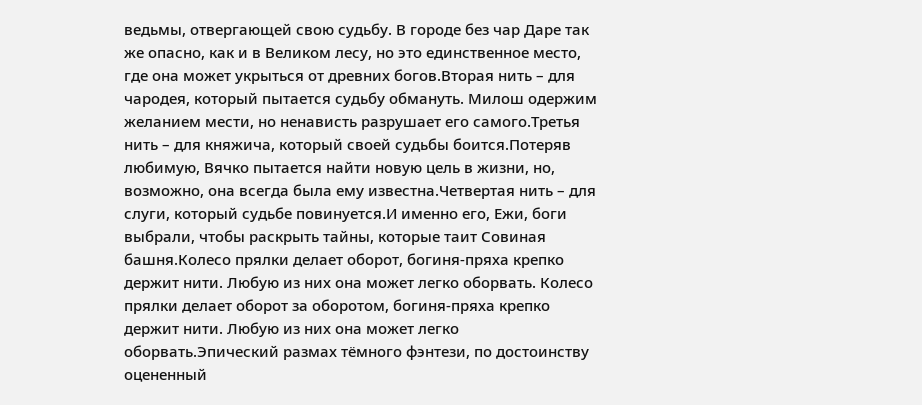ведьмы, отвергающей свою судьбу. В городе без чар Даре так же опасно, как и в Великом лесу, но это единственное место, где она может укрыться от древних богов.Вторая нить – для чародея, который пытается судьбу обмануть. Милош одержим желанием мести, но ненависть разрушает его самого.Третья нить – для княжича, который своей судьбы боится.Потеряв любимую, Вячко пытается найти новую цель в жизни, но, возможно, она всегда была ему известна.Четвертая нить – для слуги, который судьбе повинуется.И именно его, Ежи, боги выбрали, чтобы раскрыть тайны, которые таит Совиная башня.Колесо прялки делает оборот, богиня-пряха крепко держит нити. Любую из них она может легко оборвать. Колесо прялки делает оборот за оборотом, богиня-пряха крепко держит нити. Любую из них она может легко оборвать.Эпический размах тёмного фэнтези, по достоинству оцененный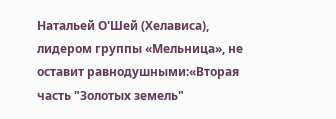Натальей О'Шей (Хелависа), лидером группы «Мельница», не оставит равнодушными:«Вторая часть "Золотых земель"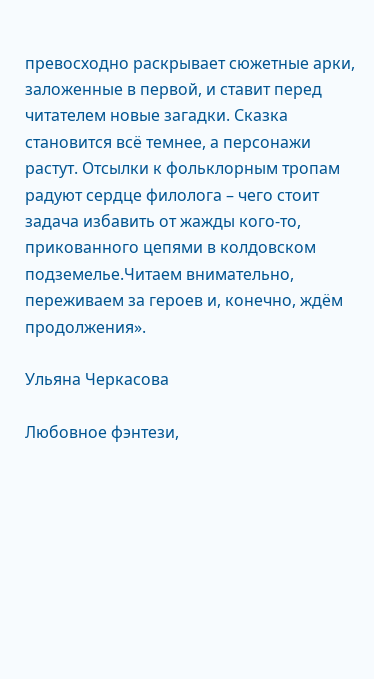превосходно раскрывает сюжетные арки, заложенные в первой, и ставит перед читателем новые загадки. Сказка становится всё темнее, а персонажи растут. Отсылки к фольклорным тропам радуют сердце филолога – чего стоит задача избавить от жажды кого-то, прикованного цепями в колдовском подземелье.Читаем внимательно, переживаем за героев и, конечно, ждём продолжения».

Ульяна Черкасова

Любовное фэнтези,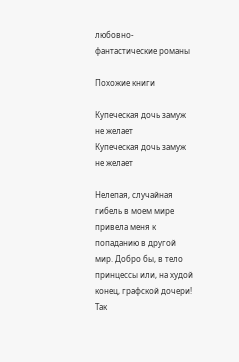любовно-фантастические романы

Похожие книги

Купеческая дочь замуж не желает
Купеческая дочь замуж не желает

Нелепая, случайная гибель в моем мире привела меня к попаданию в другой мир. Добро бы, в тело принцессы или, на худой конец, графской дочери! Так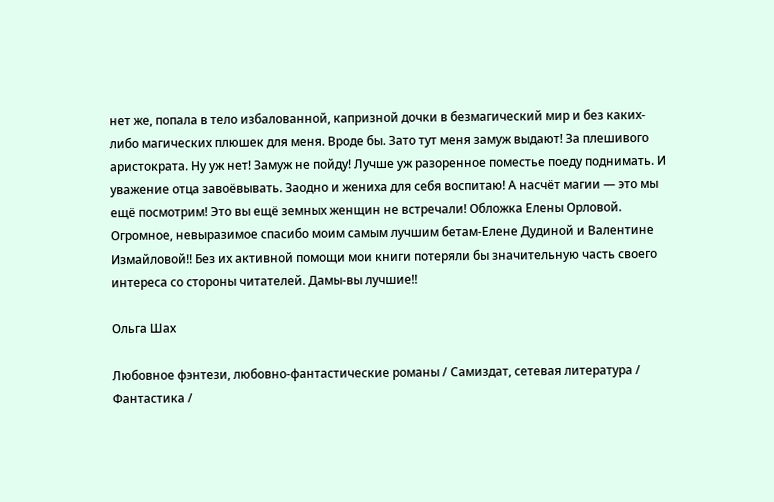нет же, попала в тело избалованной, капризной дочки в безмагический мир и без каких-либо магических плюшек для меня. Вроде бы. Зато тут меня замуж выдают! За плешивого аристократа. Ну уж нет! Замуж не пойду! Лучше уж разоренное поместье поеду поднимать. И уважение отца завоёвывать. Заодно и жениха для себя воспитаю! А насчёт магии — это мы ещё посмотрим! Это вы ещё земных женщин не встречали! Обложка Елены Орловой. Огромное, невыразимое спасибо моим самым лучшим бетам-Елене Дудиной и Валентине Измайловой!! Без их активной помощи мои книги потеряли бы значительную часть своего интереса со стороны читателей. Дамы-вы лучшие!!

Ольга Шах

Любовное фэнтези, любовно-фантастические романы / Самиздат, сетевая литература / Фантастика /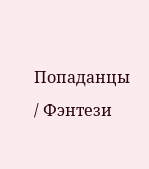Попаданцы / Фэнтези